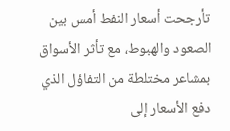تأرجحت أسعار النفط أمس بين الصعود والهبوط، مع تأثر الأسواق بمشاعر مختلطة من التفاؤل الذي دفع الأسعار إلى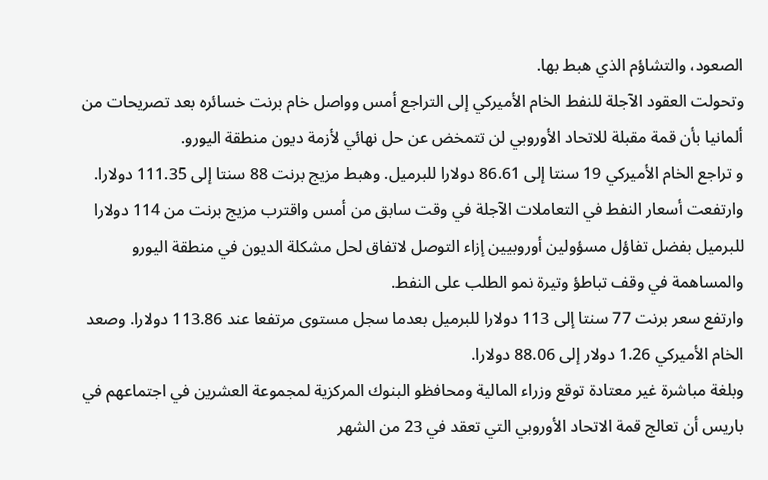الصعود، والتشاؤم الذي هبط بها.
وتحولت العقود الآجلة للنفط الخام الأميركي إلى التراجع أمس وواصل خام برنت خسائره بعد تصريحات من ألمانيا بأن قمة مقبلة للاتحاد الأوروبي لن تتمخض عن حل نهائي لأزمة ديون منطقة اليورو.
و تراجع الخام الأميركي 19 سنتا إلى 86.61 دولارا للبرميل. وهبط مزيج برنت 88 سنتا إلى 111.35 دولارا.
وارتفعت أسعار النفط في التعاملات الآجلة في وقت سابق من أمس واقترب مزيج برنت من 114 دولارا للبرميل بفضل تفاؤل مسؤولين أوروبيين إزاء التوصل لاتفاق لحل مشكلة الديون في منطقة اليورو والمساهمة في وقف تباطؤ وتيرة نمو الطلب على النفط.
وارتفع سعر برنت 77 سنتا إلى 113 دولارا للبرميل بعدما سجل مستوى مرتفعا عند 113.86 دولارا. وصعد الخام الأميركي 1.26 دولار إلى 88.06 دولارا.
وبلغة مباشرة غير معتادة توقع وزراء المالية ومحافظو البنوك المركزية لمجموعة العشرين في اجتماعهم في باريس أن تعالج قمة الاتحاد الأوروبي التي تعقد في 23 من الشهر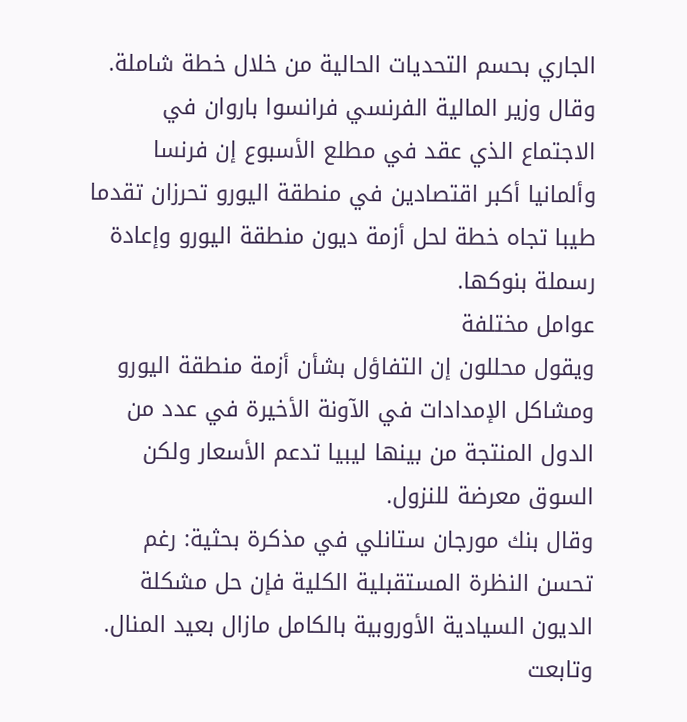الجاري بحسم التحديات الحالية من خلال خطة شاملة.
وقال وزير المالية الفرنسي فرانسوا باروان في الاجتماع الذي عقد في مطلع الأسبوع إن فرنسا وألمانيا أكبر اقتصادين في منطقة اليورو تحرزان تقدما طيبا تجاه خطة لحل أزمة ديون منطقة اليورو وإعادة رسملة بنوكها.
عوامل مختلفة
ويقول محللون إن التفاؤل بشأن أزمة منطقة اليورو ومشاكل الإمدادات في الآونة الأخيرة في عدد من الدول المنتجة من بينها ليبيا تدعم الأسعار ولكن السوق معرضة للنزول.
وقال بنك مورجان ستانلي في مذكرة بحثية: رغم تحسن النظرة المستقبلية الكلية فإن حل مشكلة الديون السيادية الأوروبية بالكامل مازال بعيد المنال.
وتابعت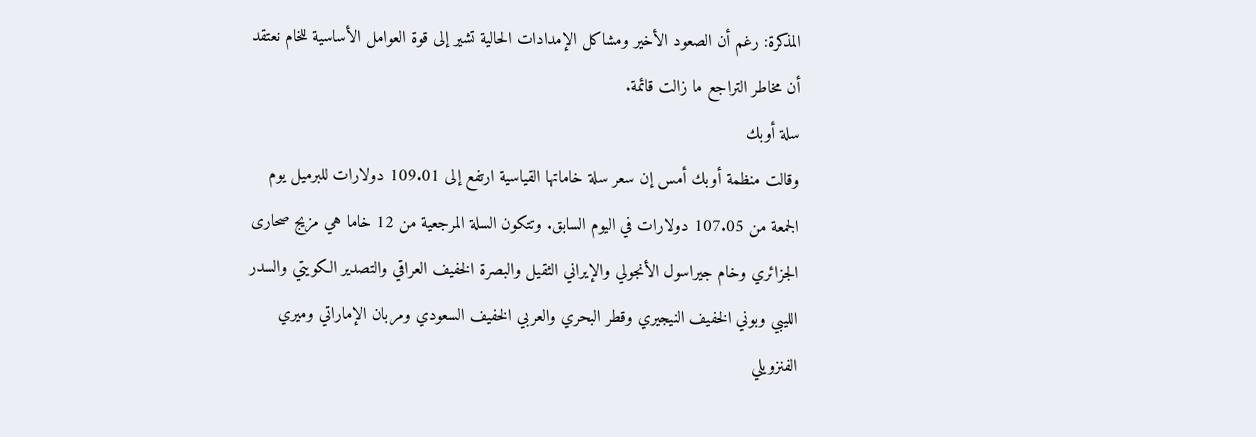المذكرة: رغم أن الصعود الأخير ومشاكل الإمدادات الحالية تشير إلى قوة العوامل الأساسية للخام نعتقد أن مخاطر التراجع ما زالت قائمة.
سلة أوبك
وقالت منظمة أوبك أمس إن سعر سلة خاماتها القياسية ارتفع إلى 109.01 دولارات للبرميل يوم الجمعة من 107.05 دولارات في اليوم السابق. وتتكون السلة المرجعية من 12 خاما هي مزيج صحارى الجزائري وخام جيراسول الأنجولي والإيراني الثقيل والبصرة الخفيف العراقي والتصدير الكويتي والسدر الليبي وبوني الخفيف النيجيري وقطر البحري والعربي الخفيف السعودي ومربان الإماراتي وميري الفنزويلي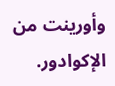وأورينت من الإكوادور.